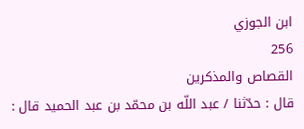ابن الجوزي
256
القصاص والمذكرين
قال : حدّثنا / عبد اللّه بن محمّد بن عبد الحميد قال :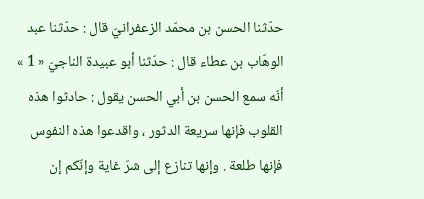حدّثنا الحسن بن محمّد الزعفرانيّ قال : حدّثنا عبد الوهّاب بن عطاء قال : حدّثنا أبو عبيدة الناجيّ « 1 » أنّه سمع الحسن بن أبي الحسن يقول : حادثوا هذه القلوب فإنها سريعة الدثور ، واقدعوا هذه النفوس فإنها طلعة . وإنها تنازع إلى شرّ غاية وإنّكم إن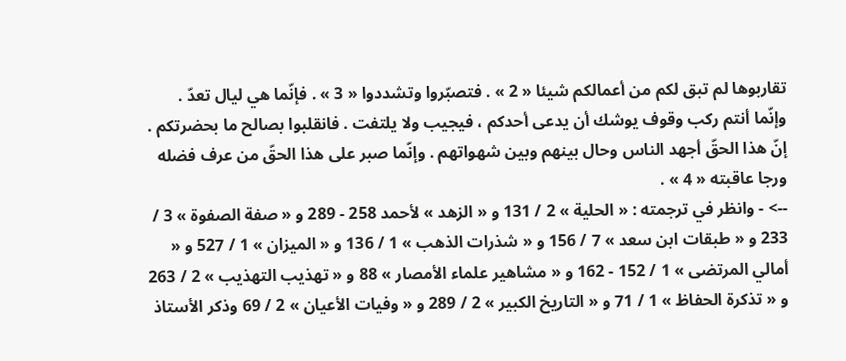تقاربوها لم تبق لكم من أعمالكم شيئا « 2 » . فتصبّروا وتشددوا « 3 » . فإنّما هي ليال تعدّ . وإنّما أنتم ركب وقوف يوشك أن يدعى أحدكم ، فيجيب ولا يلتفت . فانقلبوا بصالح ما بحضرتكم . إنّ هذا الحقّ أجهد الناس وحال بينهم وبين شهواتهم . وإنّما صبر على هذا الحقّ من عرف فضله ورجا عاقبته « 4 » .
--> - وانظر في ترجمته : « الحلية » 2 / 131 و « الزهد » لأحمد 258 - 289 و « صفة الصفوة » 3 / 233 و « طبقات ابن سعد » 7 / 156 و « شذرات الذهب » 1 / 136 و « الميزان » 1 / 527 و « أمالي المرتضى » 1 / 152 - 162 و « مشاهير علماء الأمصار » 88 و « تهذيب التهذيب » 2 / 263 و « تذكرة الحفاظ » 1 / 71 و « التاريخ الكبير » 2 / 289 و « وفيات الأعيان » 2 / 69 وذكر الأستاذ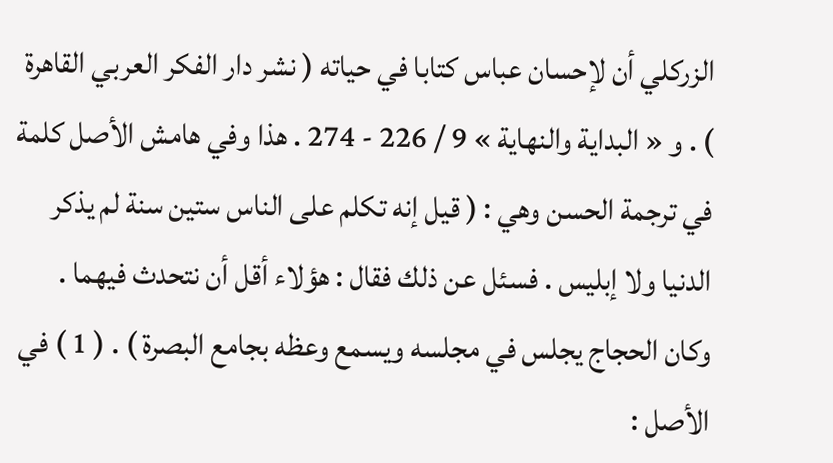الزركلي أن لإحسان عباس كتابا في حياته ( نشر دار الفكر العربي القاهرة ) . و « البداية والنهاية » 9 / 226 - 274 . هذا وفي هامش الأصل كلمة في ترجمة الحسن وهي : ( قيل إنه تكلم على الناس ستين سنة لم يذكر الدنيا ولا إبليس . فسئل عن ذلك فقال : هؤلاء أقل أن نتحدث فيهما . وكان الحجاج يجلس في مجلسه ويسمع وعظه بجامع البصرة ) . ( 1 ) في الأصل :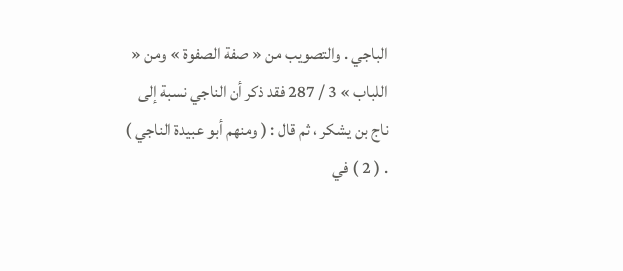الباجي . والتصويب من « صفة الصفوة » ومن « اللباب » 3 / 287 فقد ذكر أن الناجي نسبة إلى ناج بن يشكر ، ثم قال : ( ومنهم أبو عبيدة الناجي ) . ( 2 ) في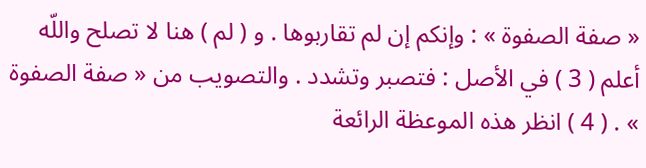« صفة الصفوة » : وإنكم إن لم تقاربوها . و ( لم ) هنا لا تصلح واللّه أعلم ( 3 ) في الأصل : فتصبر وتشدد . والتصويب من « صفة الصفوة » . ( 4 ) انظر هذه الموعظة الرائعة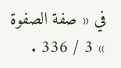في « صفة الصفوة » 3 / 336 .